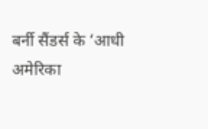बर्नी सैंडर्स के ‘आधी अमेरिका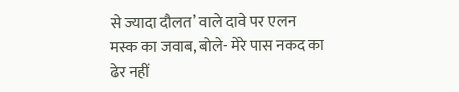से ज्यादा दौलत’ वाले दावे पर एलन मस्क का जवाब, बोले- मेरे पास नकद का ढेर नहीं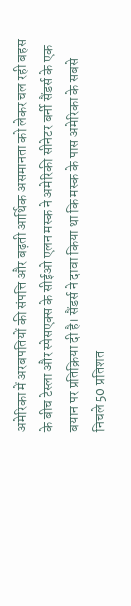अमेरिका में अरबपतियों की संपत्ति और बढ़ती आर्थिक असमानता को लेकर चल रही बहस के बीच टेस्ला और स्पेसएक्स के सीईओ एलन मस्क ने अमेरिकी सीनेटर बर्नी सैंडर्स के एक बयान पर प्रतिक्रिया दी है। सैंडर्स ने दावा किया था कि मस्क के पास अमेरिका के सबसे निचले 50 प्रतिशत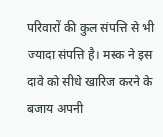परिवारों की कुल संपत्ति से भी ज्यादा संपत्ति है। मस्क ने इस दावे को सीधे खारिज करने के बजाय अपनी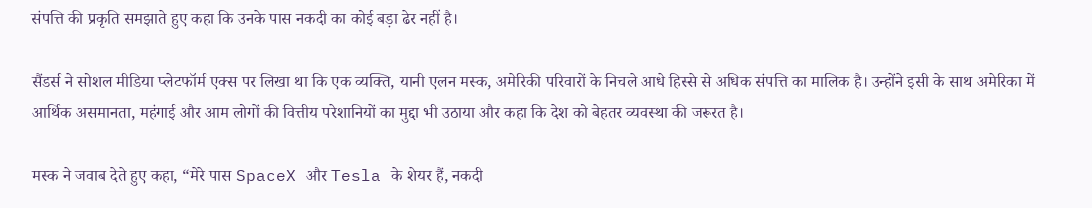संपत्ति की प्रकृति समझाते हुए कहा कि उनके पास नकदी का कोई बड़ा ढेर नहीं है।

सैंडर्स ने सोशल मीडिया प्लेटफॉर्म एक्स पर लिखा था कि एक व्यक्ति, यानी एलन मस्क, अमेरिकी परिवारों के निचले आधे हिस्से से अधिक संपत्ति का मालिक है। उन्होंने इसी के साथ अमेरिका में आर्थिक असमानता, महंगाई और आम लोगों की वित्तीय परेशानियों का मुद्दा भी उठाया और कहा कि देश को बेहतर व्यवस्था की जरूरत है।

मस्क ने जवाब देते हुए कहा, “मेरे पास SpaceX और Tesla के शेयर हैं, नकदी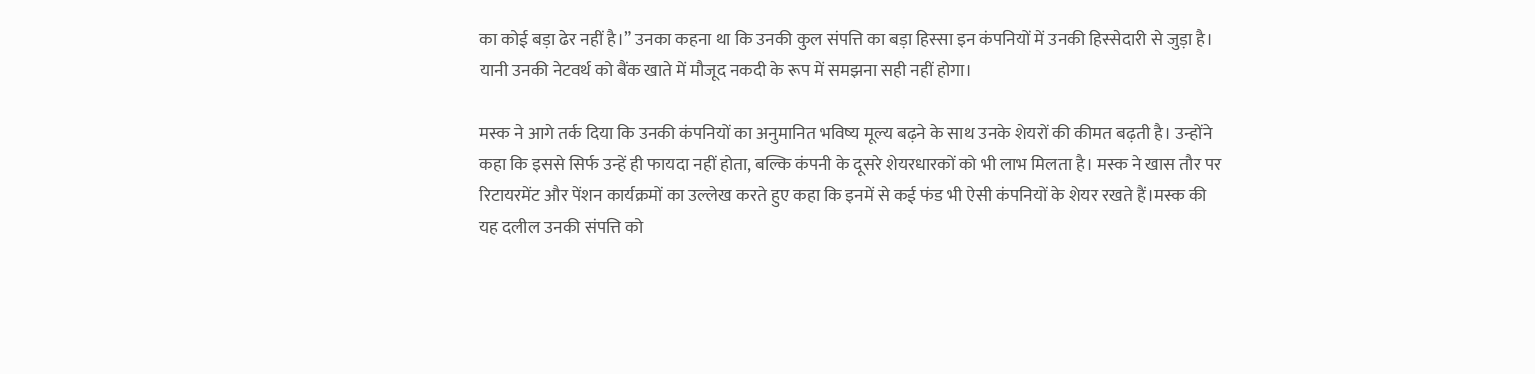का कोई बड़ा ढेर नहीं है।” उनका कहना था कि उनकी कुल संपत्ति का बड़ा हिस्सा इन कंपनियों में उनकी हिस्सेदारी से जुड़ा है। यानी उनकी नेटवर्थ को बैंक खाते में मौजूद नकदी के रूप में समझना सही नहीं होगा।

मस्क ने आगे तर्क दिया कि उनकी कंपनियों का अनुमानित भविष्य मूल्य बढ़ने के साथ उनके शेयरों की कीमत बढ़ती है। उन्होंने कहा कि इससे सिर्फ उन्हें ही फायदा नहीं होता, बल्कि कंपनी के दूसरे शेयरधारकों को भी लाभ मिलता है। मस्क ने खास तौर पर रिटायरमेंट और पेंशन कार्यक्रमों का उल्लेख करते हुए कहा कि इनमें से कई फंड भी ऐसी कंपनियों के शेयर रखते हैं।मस्क की यह दलील उनकी संपत्ति को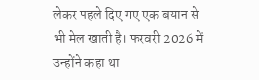लेकर पहले दिए गए एक बयान से भी मेल खाती है। फरवरी 2026 में उन्होंने कहा था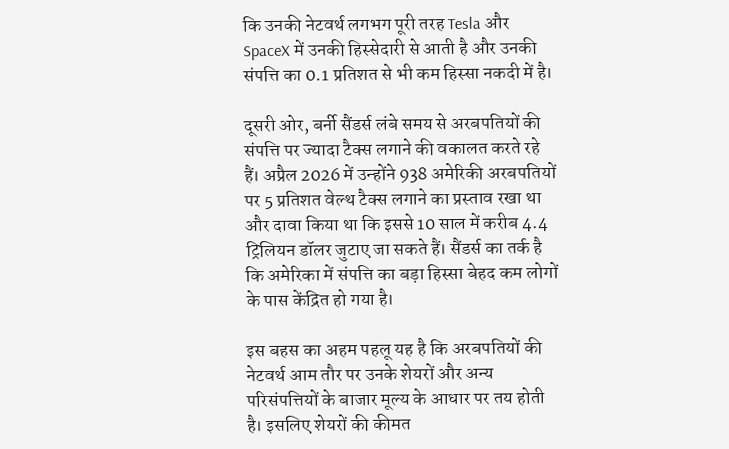कि उनकी नेटवर्थ लगभग पूरी तरह Tesla और SpaceX में उनकी हिस्सेदारी से आती है और उनकी संपत्ति का 0.1 प्रतिशत से भी कम हिस्सा नकदी में है।

दूसरी ओर, बर्नी सैंडर्स लंबे समय से अरबपतियों की संपत्ति पर ज्यादा टैक्स लगाने की वकालत करते रहे हैं। अप्रैल 2026 में उन्होंने 938 अमेरिकी अरबपतियों पर 5 प्रतिशत वेल्थ टैक्स लगाने का प्रस्ताव रखा था और दावा किया था कि इससे 10 साल में करीब 4.4 ट्रिलियन डॉलर जुटाए जा सकते हैं। सैंडर्स का तर्क है कि अमेरिका में संपत्ति का बड़ा हिस्सा बेहद कम लोगों के पास केंद्रित हो गया है।

इस बहस का अहम पहलू यह है कि अरबपतियों की नेटवर्थ आम तौर पर उनके शेयरों और अन्य परिसंपत्तियों के बाजार मूल्य के आधार पर तय होती है। इसलिए शेयरों की कीमत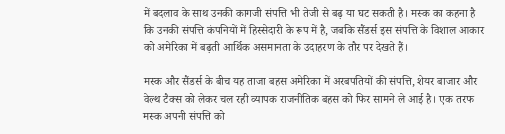में बदलाव के साथ उनकी कागजी संपत्ति भी तेजी से बढ़ या घट सकती है। मस्क का कहना है कि उनकी संपत्ति कंपनियों में हिस्सेदारी के रूप में है, जबकि सैंडर्स इस संपत्ति के विशाल आकार को अमेरिका में बढ़ती आर्थिक असमानता के उदाहरण के तौर पर देखते हैं।

मस्क और सैंडर्स के बीच यह ताजा बहस अमेरिका में अरबपतियों की संपत्ति, शेयर बाजार और वेल्थ टैक्स को लेकर चल रही व्यापक राजनीतिक बहस को फिर सामने ले आई है। एक तरफ मस्क अपनी संपत्ति को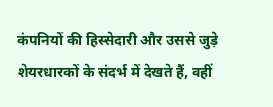कंपनियों की हिस्सेदारी और उससे जुड़े शेयरधारकों के संदर्भ में देखते हैं, वहीं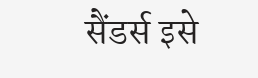सैंडर्स इसे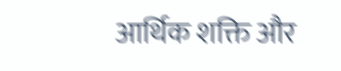आर्थिक शक्ति और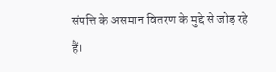संपत्ति के असमान वितरण के मुद्दे से जोड़ रहे हैं।